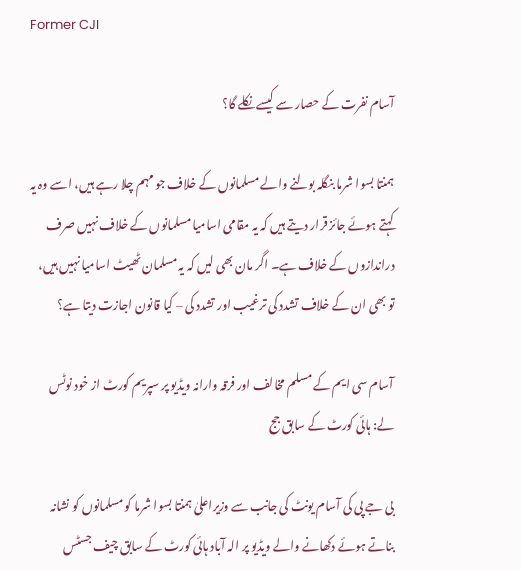Former CJI

آسام نفرت کے حصار سے کیسے نکلے گا؟

ہمنتا بسوا شرما بنگلہ بولنے والے مسلمانوں کے خلاف جو مہم چلا رہے ہیں، اسے وہ یہ کہتے ہوئے جائز قرار دیتے ہیں کہ یہ مقامی اسامیا مسلمانوں کے خلاف نہیں صرف دراندازوں کے خلاف ہے۔ اگر مان بھی لیں کہ یہ مسلمان ٹھیٹ اسامیا نہیں ہیں، تو بھی ان کے خلاف تشدد کی ترغیب اور تشدد کی – کیا قانون اجازت دیتا ہے؟

آسام سی ایم کے مسلم مخالف اور فرقہ وارانہ ویڈیو پر سپریم کورٹ از خود نوٹس لے: ہائی کورٹ کے سابق جج

بی جے پی کی آسام یونٹ کی جانب سے وزیراعلیٰ ہمنتا بسوا شرما کو مسلمانوں کو نشانہ بناتے ہوئے دکھانے والے ویڈیو پر الہ آباد ہائی کورٹ کے سابق چیف جسٹس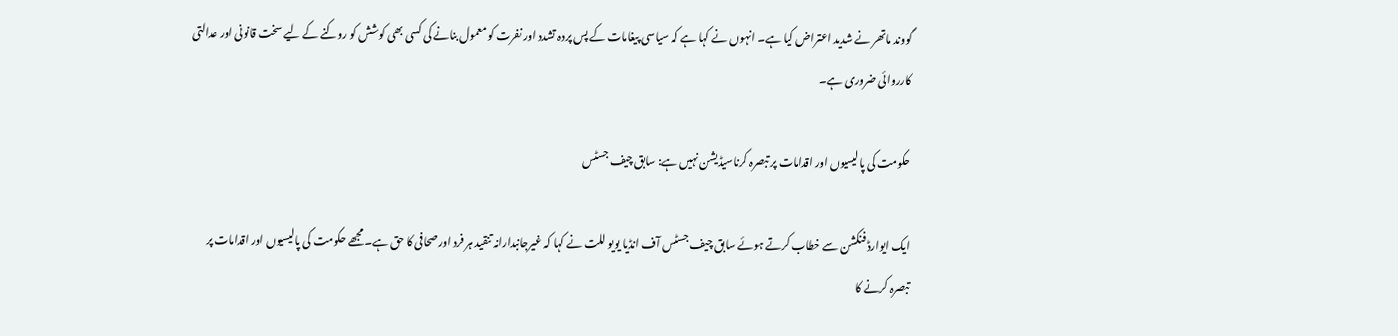گووند ماتھر نے شدید اعتراض کیا ہے۔ انہوں نے کہا ہے کہ سیاسی پیغامات کے پس پردہ تشدد اور نفرت کو معمول بنانے کی کسی بھی کوشش کو روکنے کے لیے سخت قانونی اور عدالتی کارروائی ضروری ہے۔

حکومت کی پالیسیوں اور اقدامات پر تبصرہ کرناسیڈیشن نہیں ہے: سابق چیف جسٹس

ایک ایوارڈ فنکشن سے خطاب کرتے ہوئے سابق چیف جسٹس آف انڈیا یویو للت نے کہا کہ غیرجانبدارانہ تنقید ہر فرد اورصحافی کا حق ہے۔ مجھے حکومت کی پالیسیوں اور اقدامات پر تبصرہ کرنے کا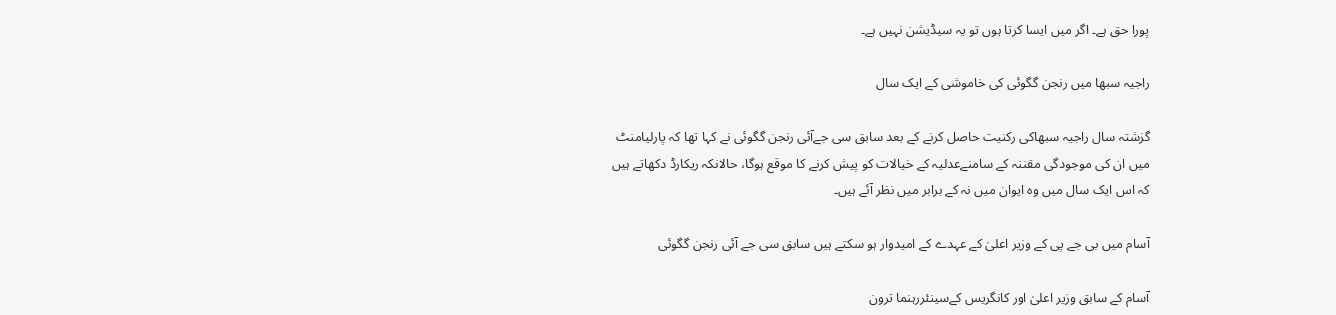پورا حق ہے۔ اگر میں ایسا کرتا ہوں تو یہ سیڈیشن نہیں ہے۔

راجیہ سبھا میں رنجن گگوئی کی خاموشی کے ایک سال

گزشتہ سال راجیہ سبھاکی رکنیت حاصل کرنے کے بعد سابق سی جےآئی رنجن گگوئی نے کہا تھا کہ پارلیامنٹ میں ان کی موجودگی مقننہ کے سامنےعدلیہ کے خیالات کو پیش کرنے کا موقع ہوگا، حالانکہ ریکارڈ دکھاتے ہیں کہ اس ایک سال میں وہ ایوان میں نہ کے برابر میں نظر آئے ہیں۔

آسام میں بی جے پی کے وزیر اعلیٰ کے عہدے کے امیدوار ہو سکتے ہیں سابق سی جے آئی رنجن گگوئی

آسام کے سابق وزیر اعلیٰ اور کانگریس کےسینئررہنما ترون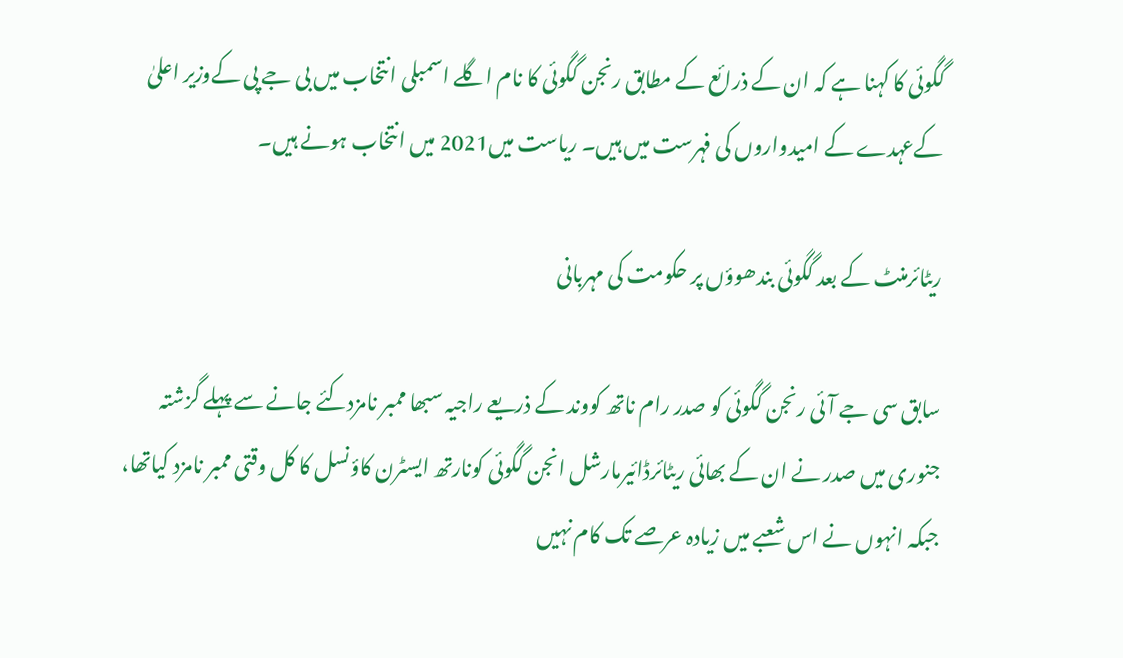گگوئی کا کہنا ہے کہ ان کے ذرائع کے مطابق رنجن گگوئی کا نام اگلے اسمبلی انتخاب میں بی جے پی کےوزیر اعلیٰ کےعہدے کے امیدواروں کی فہرست میں ہیں۔ ریاست میں2021 میں انتخاب ہونے ہیں۔

ریٹائرمنٹ کے بعد گگوئی بندھوؤں پر حکومت کی مہربانی

سابق سی جے آئی رنجن گگوئی کو صدر رام ناتھ کووند کے ذریعے راجیہ سبھا ممبر نامزدکئے جانے سے پہلے گزشتہ جنوری میں صدر نے ان کے بھائی ریٹائرڈائیرمارشل انجن گگوئی کونارتھ ایسٹرن کاؤنسل کا کل وقتی ممبر نامزد کیاتھا، جبکہ انہوں نے اس شعبے میں زیادہ عرصے تک کام نہیں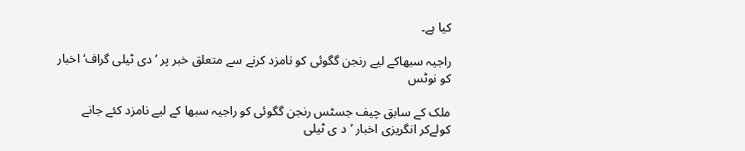کیا ہے۔

راجیہ سبھاکے لیے رنجن گگوئی کو نامزد کرنے سے متعلق خبر پر ’دی ٹیلی گراف‘ اخبار کو نوٹس

ملک کے سابق چیف جسٹس رنجن گگوئی کو راجیہ سبھا کے لیے نامزد کئے جانے کولےکر انگریزی اخبار ’د ی ٹیلی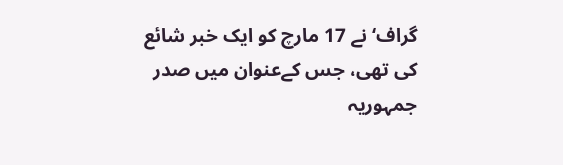گراف‘ نے 17 مارچ کو ایک خبر شائع کی تھی، جس کےعنوان میں صدر جمہوریہ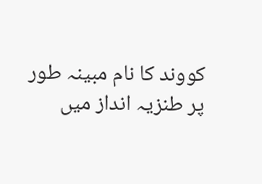کووند کا نام مبینہ طور پر طنزیہ انداز میں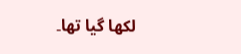لکھا گیا تھا۔